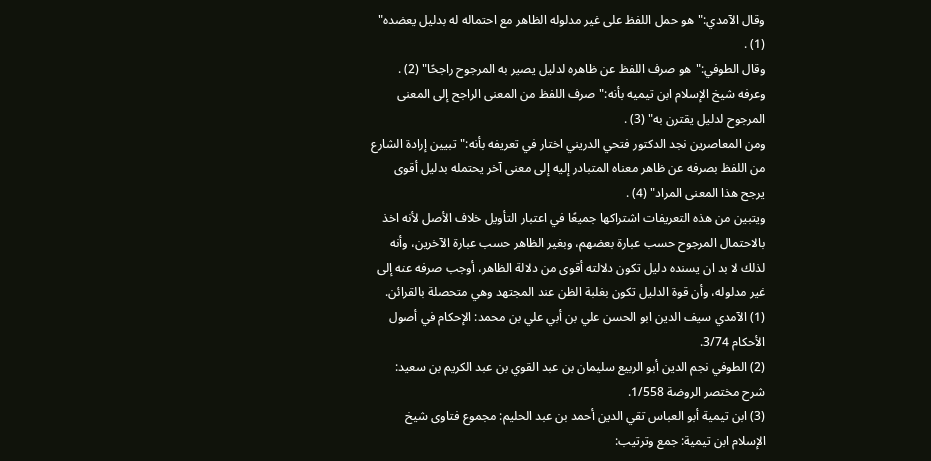وقال الآمدي:"هو حمل اللفظ على غير مدلوله الظاهر مع احتماله له بدليل يعضده" (1) .
وقال الطوفي:"هو صرف اللفظ عن ظاهره لدليل يصير به المرجوح راجحًا" (2) .
وعرفه شيخ الإسلام ابن تيميه بأنه:"صرف اللفظ من المعنى الراجح إلى المعنى المرجوح لدليل يقترن به" (3) .
ومن المعاصرين نجد الدكتور فتحي الدريني اختار في تعريفه بأنه:"تبيين إرادة الشارع من اللفظ بصرفه عن ظاهر معناه المتبادر إليه إلى معنى آخر يحتمله بدليل أقوى يرجح هذا المعنى المراد" (4) .
ويتبين من هذه التعريفات اشتراكها جميعًا في اعتبار التأويل خلاف الأصل لأنه اخذ بالاحتمال المرجوح حسب عبارة بعضهم، وبغير الظاهر حسب عبارة الآخرين، وأنه لذلك لا بد ان يسنده دليل تكون دلالته أقوى من دلالة الظاهر، أوجب صرفه عنه إلى غير مدلوله، وأن قوة الدليل تكون بغلبة الظن عند المجتهد وهي متحصلة بالقرائن.
(1) الآمدي سيف الدين ابو الحسن علي بن أبي علي بن محمد: الإحكام في أصول الأحكام 3/74.
(2) الطوفي نجم الدين أبو الربيع سليمان بن عبد القوي بن عبد الكريم بن سعيد: شرح مختصر الروضة 1/558.
(3) ابن تيمية أبو العباس تقي الدين أحمد بن عبد الحليم: مجموع فتاوى شيخ الإسلام ابن تيمية: جمع وترتيب: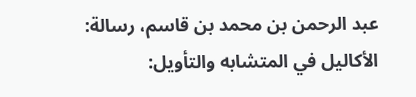عبد الرحمن بن محمد بن قاسم، رسالة: الأكاليل في المتشابه والتأويل: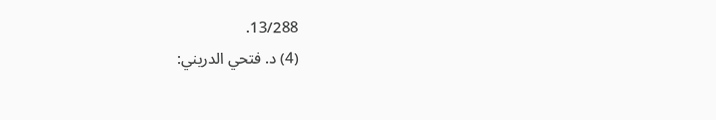13/288.
(4) د. فتحي الدريني: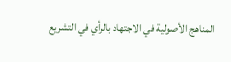المناهج الأصولية في الاجتهاد بالرأي في التشريع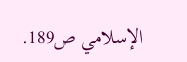الإسلامي ص189.